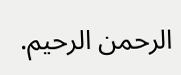الرحمن الرحيم.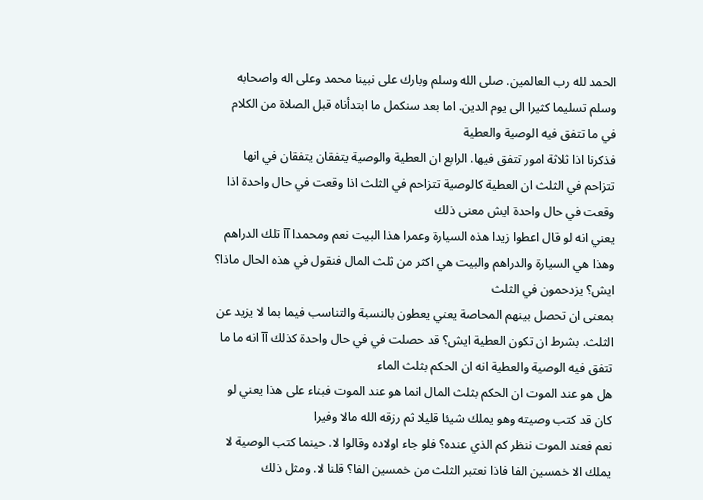الحمد لله رب العالمين. صلى الله وسلم وبارك على نبينا محمد وعلى اله واصحابه وسلم تسليما كثيرا الى يوم الدين. اما بعد سنكمل ما ابتدأناه قبل الصلاة من الكلام في ما تتفق فيه الوصية والعطية
فذكرنا اذا ثلاثة امور تتفق فيها. الرابع ان العطية والوصية يتفقان يتفقان في انها تتزاحم في الثلث ان العطية كالوصية تتزاحم في الثلث اذا وقعت في حال واحدة اذا وقعت في حال واحدة ايش معنى ذلك
يعني انه لو قال اعطوا زيدا هذه السيارة وعمرا هذا البيت نعم ومحمدا آآ تلك الدراهم وهذا هي السيارة والدراهم والبيت هي اكثر من ثلث المال فنقول في هذه الحال ماذا؟ ايش؟ يزدحمون في الثلث
بمعنى ان تحصل بينهم المحاصة يعني يعطون بالنسبة والتناسب فيما بما لا يزيد عن الثلث. بشرط ان تكون العطية ايش؟ قد حصلت في في حال واحدة كذلك آآ انه ما ما تتفق فيه الوصية والعطية انه ان الحكم بثلث الماء
هل هو عند الموت ان الحكم بثلث المال انما هو عند الموت فبناء على هذا يعني لو كان قد كتب وصيته وهو يملك شيئا قليلا ثم رزقه الله مالا وفيرا
نعم فعند الموت ننظر كم الذي عنده؟ فلو جاء اولاده وقالوا لا. حينما كتب الوصية لا يملك الا خمسين الفا فاذا نعتبر الثلث من خمسين الفا؟ قلنا لا. ومثل ذلك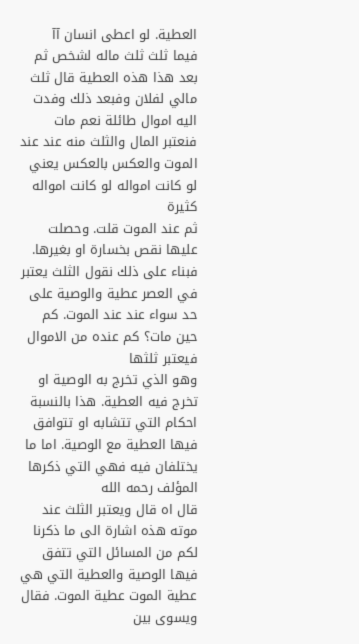العطية. لو اعطى انسان آآ
فيما ثلث ثلث ماله لشخص ثم بعد هذا هذه العطية قال ثلث مالي لفلان وفبعد ذلك وفدت اليه اموال طائلة نعم مات فنعتبر المال والثلث منه عند عند الموت والعكس بالعكس يعني لو كانت امواله لو كانت امواله كثيرة
ثم عند الموت قلت. وحصلت عليها نقص بخسارة او بغيرها. فبناء على ذلك نقول الثلث يعتبر في العصر عطية والوصية على حد سواء عند عند الموت. كم حين مات؟ كم عنده من الاموال فيعتبر ثلثها
وهو الذي تخرج به الوصية او تخرج فيه العطية. هذا بالنسبة احكام التي تتشابه او تتوافق فيها العطية مع الوصية. اما ما يختلفان فيه فهي التي ذكرها المؤلف رحمه الله
قال اه قال ويعتبر الثلث عند موته هذه اشارة الى ما ذكرنا لكم من المسائل التي تتفق فيها الوصية والعطية التي هي عطية الموت عطية الموت. فقال ويسوى بين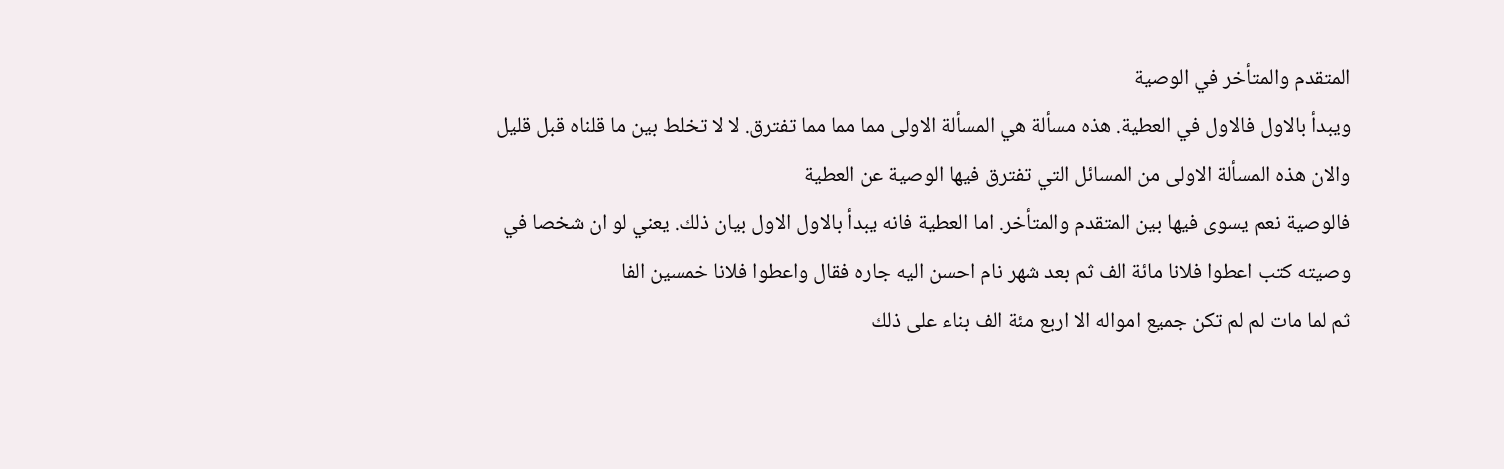المتقدم والمتأخر في الوصية
ويبدأ بالاول فالاول في العطية. هذه مسألة هي المسألة الاولى مما مما مما تفترق. لا لا تخلط بين ما قلناه قبل قليل والان هذه المسألة الاولى من المسائل التي تفترق فيها الوصية عن العطية
فالوصية نعم يسوى فيها بين المتقدم والمتأخر. اما العطية فانه يبدأ بالاول الاول بيان ذلك. يعني لو ان شخصا في وصيته كتب اعطوا فلانا مائة الف ثم بعد شهر نام احسن اليه جاره فقال واعطوا فلانا خمسين الفا
ثم لما مات لم لم تكن جميع امواله الا اربع مئة الف بناء على ذلك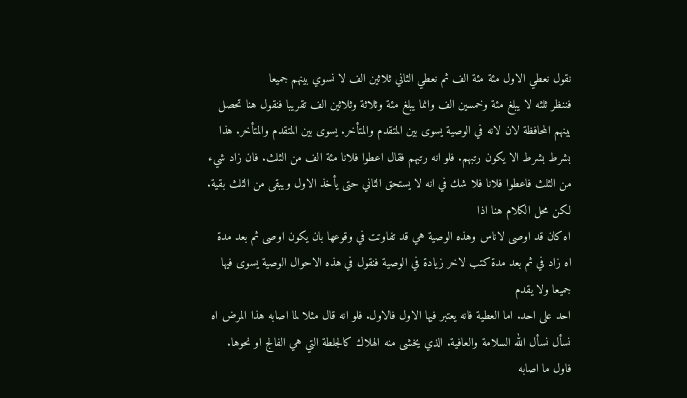نقول نعطي الاول مئة مئة الف ثم نعطي الثاني ثلاثين الف لا نسوي بينهم جميعا
فننظر ثلثه لا يبلغ مئة وخمسين الف وانما يبلغ مئة وثلاثة وثلاثين الف تقريبا فنقول هنا تحصل بينهم المحافظة لان لانه في الوصية يسوى بين المتقدم والمتأخر. يسوى بين المتقدم والمتأخر. هذا
بشرط بشرط الا يكون رتبهم. فلو انه رتبهم فقال اعطوا فلانا مئة الف من الثلث. فان زاد شيء من الثلث فاعطوا فلانا فلا شك في انه لا يستحق الثاني حتى يأخذ الاول ويبقى من الثلث بقية. لكن محل الكلام هنا اذا
اه كان قد اوصى لاناس وهذه الوصية هي قد تفاوتت في وقوعها بان يكون اوصى ثم بعد مدة اه زاد في ثم بعد مدة كتب لاخر زيادة في الوصية فنقول في هذه الاحوال الوصية يسوى فيها جميعا ولا يقدم
احد على احد. اما العطية فانه يعتبر فيها الاول فالاول. فلو انه قال مثلا لما اصابه هذا المرض اه نسأل نسأل الله السلامة والعافية. الذي يخشى منه الهلاك كالجلطة التي هي الفالج او نحوها. فاول ما اصابه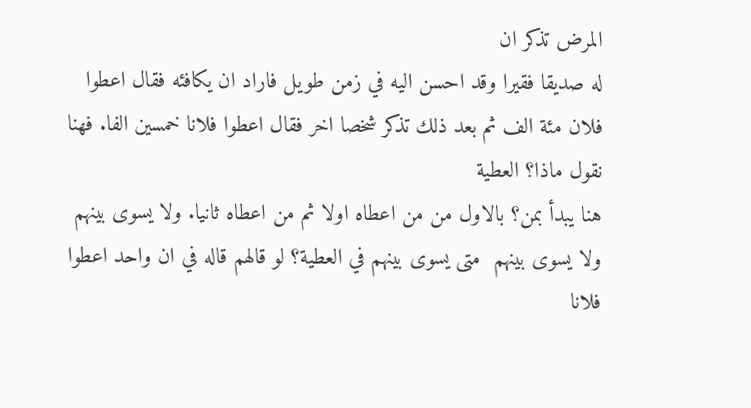المرض تذكر ان
له صديقا فقيرا وقد احسن اليه في زمن طويل فاراد ان يكافئه فقال اعطوا فلان مئة الف ثم بعد ذلك تذكر شخصا اخر فقال اعطوا فلانا خمسين الفا. فهنا نقول ماذا؟ العطية
هنا يبدأ بمن؟ بالاول من من اعطاه اولا ثم من اعطاه ثانيا. ولا يسوى بينهم ولا يسوى بينهم  متى يسوى بينهم في العطية؟ لو قالهم قاله في ان واحد اعطوا فلانا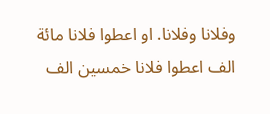وفلانا وفلانا. او اعطوا فلانا مائة الف اعطوا فلانا خمسين الف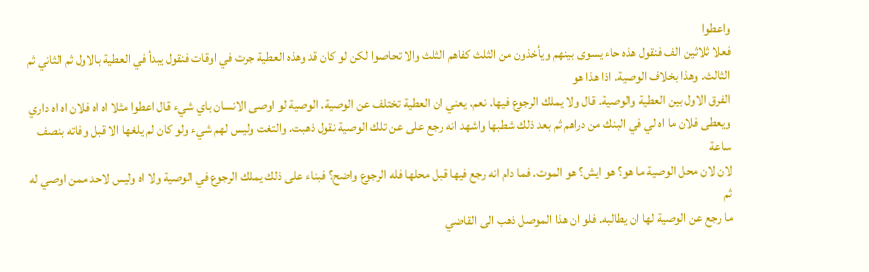واعطوا
فعلا ثلاثين الف فنقول هذه حاء يسوى بينهم ويأخذون من الثلث كفاهم الثلث والا تحاصوا لكن لو كان قد وهذه العطية جرت في اوقات فنقول يبدأ في العطية بالاول ثم الثاني ثم الثالث. وهذا بخلاف الوصية. اذا هذا هو
الفرق الاول بين العطية والوصية. قال ولا يملك الرجوع فيها. نعم. يعني ان العطية تختلف عن الوصية. الوصية لو اوصى الانسان باي شيء قال اعطوا مثلا اه اه فلان اه اه داري
ويعطى فلان ما اه لي في البنك من دراهم ثم بعد ذلك شطبها واشهد انه رجع على عن تلك الوصية نقول ذهبت. والتغت وليس لهم شيء ولو كان لم يلغها الا قبل وفاته بنصف ساعة
لان لان محل الوصية ما هو؟ هو ايش؟ هو الموت. فما دام انه رجع فيها قبل محلها فله الرجوع واضح؟ فبناء على ذلك يملك الرجوع في الوصية ولا اه وليس لاحد ممن اوصي له ثم
ما رجع عن الوصية لها ان يطالبه. فلو ان هذا الموصل ذهب الى القاضي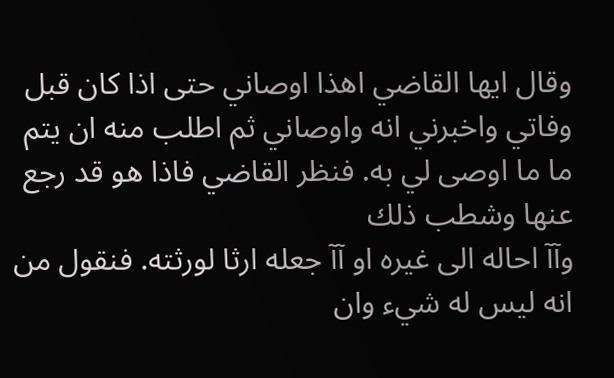وقال ايها القاضي اهذا اوصاني حتى اذا كان قبل وفاتي واخبرني انه واوصاني ثم اطلب منه ان يتم ما ما اوصى لي به. فنظر القاضي فاذا هو قد رجع عنها وشطب ذلك
وآآ احاله الى غيره او آآ جعله ارثا لورثته. فنقول من انه ليس له شيء وان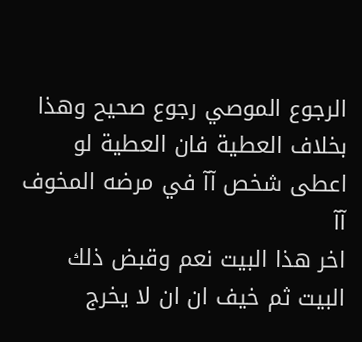الرجوع الموصي رجوع صحيح وهذا بخلاف العطية فان العطية لو اعطى شخص آآ في مرضه المخوف آآ
اخر هذا البيت نعم وقبض ذلك البيت ثم خيف ان ان لا يخرج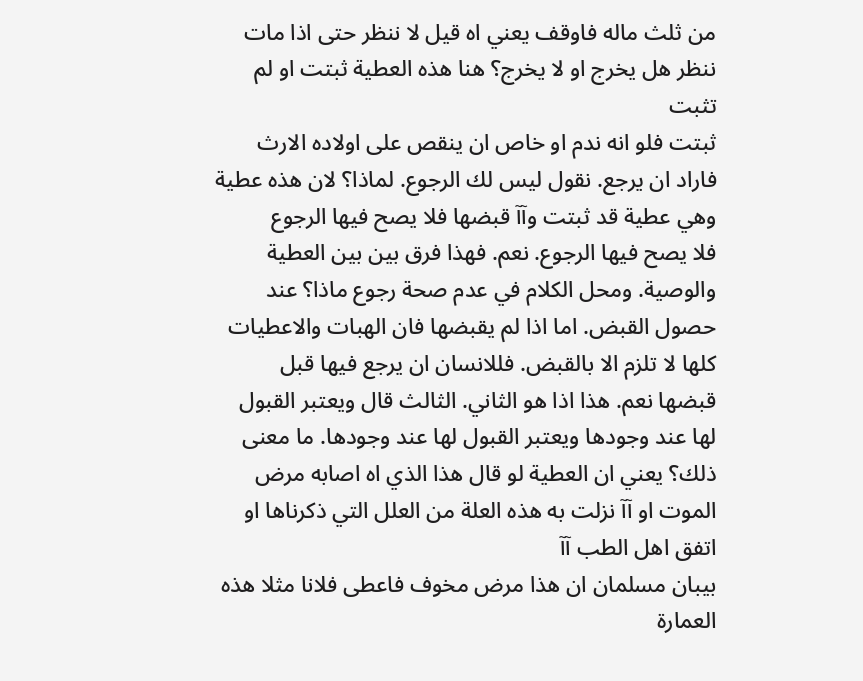من ثلث ماله فاوقف يعني اه قيل لا ننظر حتى اذا مات ننظر هل يخرج او لا يخرج؟ هنا هذه العطية ثبتت او لم تثبت
ثبتت فلو انه ندم او خاص ان ينقص على اولاده الارث فاراد ان يرجع. نقول ليس لك الرجوع. لماذا؟ لان هذه عطية وهي عطية قد ثبتت وآآ قبضها فلا يصح فيها الرجوع
فلا يصح فيها الرجوع. نعم. فهذا فرق بين بين العطية والوصية. ومحل الكلام في عدم صحة رجوع ماذا؟ عند حصول القبض. اما اذا لم يقبضها فان الهبات والاعطيات كلها لا تلزم الا بالقبض. فللانسان ان يرجع فيها قبل
قبضها نعم. هذا اذا هو الثاني. الثالث قال ويعتبر القبول لها عند وجودها ويعتبر القبول لها عند وجودها. ما معنى ذلك؟ يعني ان العطية لو قال هذا الذي اه اصابه مرض الموت او آآ نزلت به هذه العلة من العلل التي ذكرناها او اتفق اهل الطب آآ
بيبان مسلمان ان هذا مرض مخوف فاعطى فلانا مثلا هذه العمارة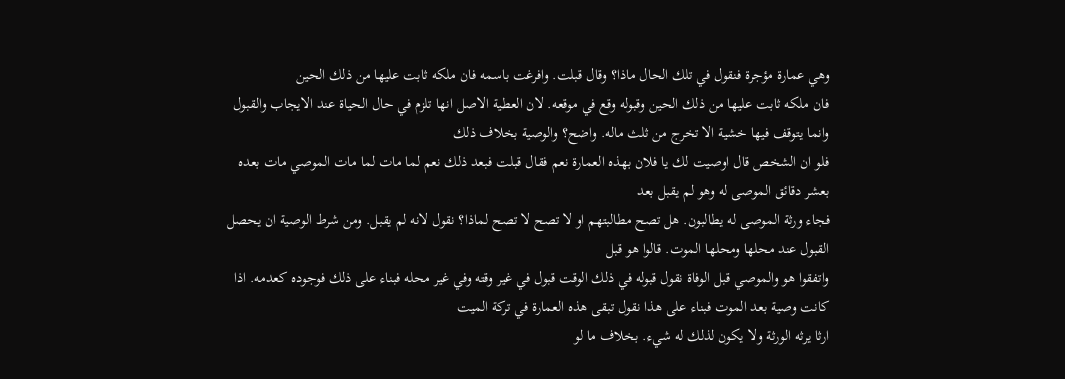وهي عمارة مؤجرة فنقول في تلك الحال ماذا؟ وقال قبلت. وافرغت باسمه فان ملكه ثابت عليها من ذلك الحين
فان ملكه ثابت عليها من ذلك الحين وقبوله وقع في موقعه. لان العطية الاصل انها تلزم في حال الحياة عند الايجاب والقبول وانما يتوقف فيها خشية الا تخرج من ثلث ماله. واضح؟ والوصية بخلاف ذلك
فلو ان الشخص قال اوصيت لك يا فلان بهذه العمارة نعم فقال قبلت فبعد ذلك نعم لما مات لما مات الموصي مات بعده بعشر دقائق الموصى له وهو لم يقبل بعد
فجاء ورثة الموصى له يطالبون. هل تصح مطالبتهم او لا تصح لا تصح لماذا؟ نقول لانه لم يقبل. ومن شرط الوصية ان يحصل القبول عند محلها ومحلها الموت. قالوا هو قبل
واتفقوا هو والموصي قبل الوفاة نقول قبوله في ذلك الوقت قبول في غير وقته وفي غير محله فبناء على ذلك فوجوده كعدمه. اذا كانت وصية بعد الموت فبناء على هذا نقول تبقى هذه العمارة في تركة الميت
ارثا يرثه الورثة ولا يكون لذلك له شيء. بخلاف ما لو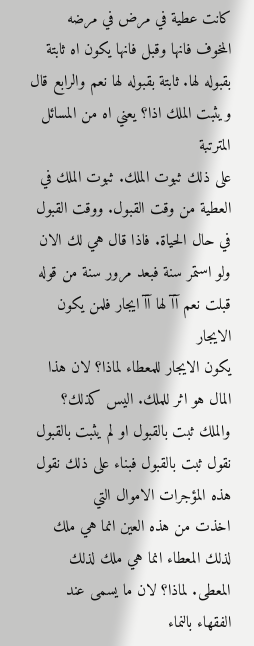كانت عطية في مرض في مرضه المخوف فانها وقبل فانها يكون اه ثابتة بقبوله لها. ثابتة بقبوله لها نعم والرابع قال ويثبت الملك اذا؟ يعني اه من المسائل المترتبة
على ذلك ثبوت الملك. ثبوت الملك في العطية من وقت القبول. ووقت القبول في حال الحياة. فاذا قال هي لك الان ولو استمر سنة فبعد مرور سنة من قوله قبلت نعم آآ لها آآ ايجار فلمن يكون الايجار
يكون الايجار للمعطاء لماذا؟ لان هذا المال هو اثر للملك. اليس كذلك؟ والملك ثبت بالقبول او لم يثبت بالقبول نقول ثبت بالقبول فبناء على ذلك نقول هذه المؤجرات الاموال التي
اخذت من هذه العين انما هي ملك لذلك المعطاء انما هي ملك لذلك المعطى. لماذا؟ لان ما يسمى عند الفقهاء بالنماء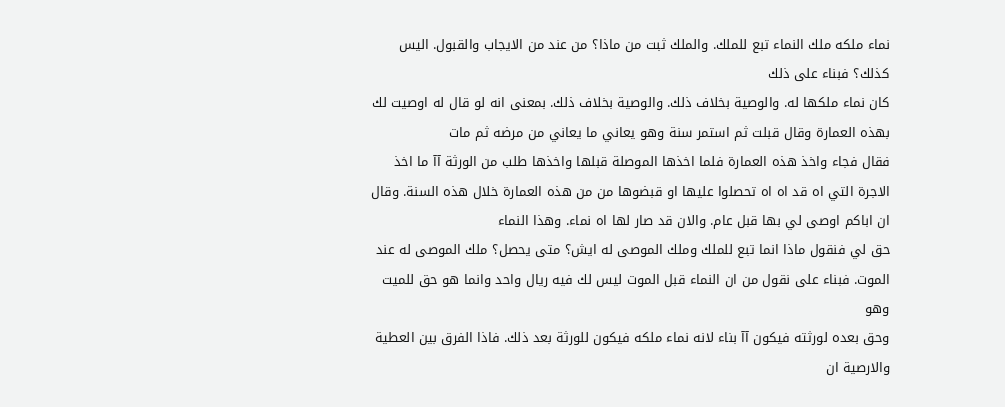نماء ملكه ملك النماء تبع للملك. والملك ثبت من ماذا؟ من عند من الايجاب والقبول. اليس كذلك؟ فبناء على ذلك
كان نماء ملكها له. والوصية بخلاف ذلك. والوصية بخلاف ذلك. بمعنى انه لو قال له اوصيت لك بهذه العمارة وقال قبلت ثم استمر سنة وهو يعاني ما يعاني من مرضه ثم مات
فقال فجاء واخذ هذه العمارة فلما اخذها الموصلة قبلها واخذها طلب من الورثة آآ ما اخذ الاجرة التي اه قد اه اه تحصلوا عليها او قبضوها من من هذه العمارة خلال هذه السنة. وقال ان اباكم اوصى لي بها قبل عام. والان قد صار لها اه نماء. وهذا النماء
حق لي فنقول ماذا انما تبع للملك وملك الموصى له ايش؟ متى يحصل؟ ملك الموصى له عند الموت. فبناء على نقول من ان النماء قبل الموت ليس لك فيه ريال واحد وانما هو حق للميت وهو
وحق بعده لورثته فيكون آآ بناء لانه نماء ملكه فيكون للورثة بعد ذلك. فاذا الفرق بين العطية والارصية ان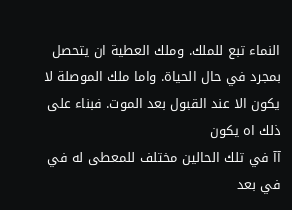النماء تبع للملك. وملك العطية ان يتحصل بمجرد في حال الحياة. واما ملك الموصلة لا يكون الا عند القبول بعد الموت. فبناء على ذلك اه يكون
آآ في تلك الحالين مختلف للمعطى له في في بعد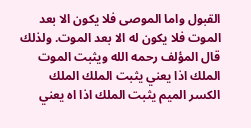القبول واما الموصى فلا يكون الا بعد الموت فلا يكون له الا بعد الموت. ولذلك قال المؤلف رحمه الله ويثبت الموت الملك اذا يعني يثبت الملك الملك
الكسر الميم يثبت الملك اذا اه يعني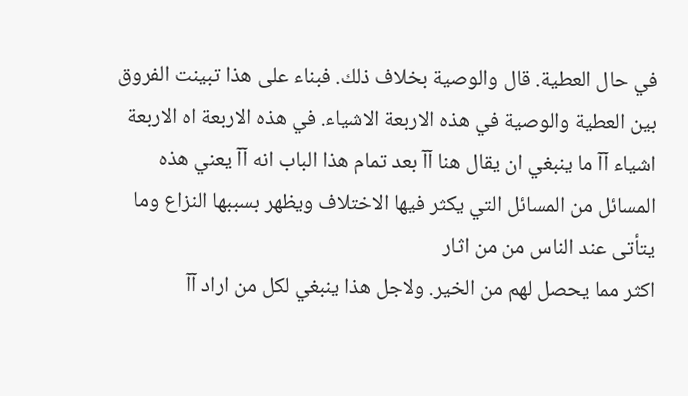في حال العطية. قال والوصية بخلاف ذلك. فبناء على هذا تبينت الفروق بين العطية والوصية في هذه الاربعة الاشياء. في هذه الاربعة اه الاربعة
اشياء آآ ما ينبغي ان يقال هنا آآ بعد تمام هذا الباب انه آآ يعني هذه المسائل من المسائل التي يكثر فيها الاختلاف ويظهر بسببها النزاع وما يتأتى عند الناس من من اثار
اكثر مما يحصل لهم من الخير. ولاجل هذا ينبغي لكل من اراد آآ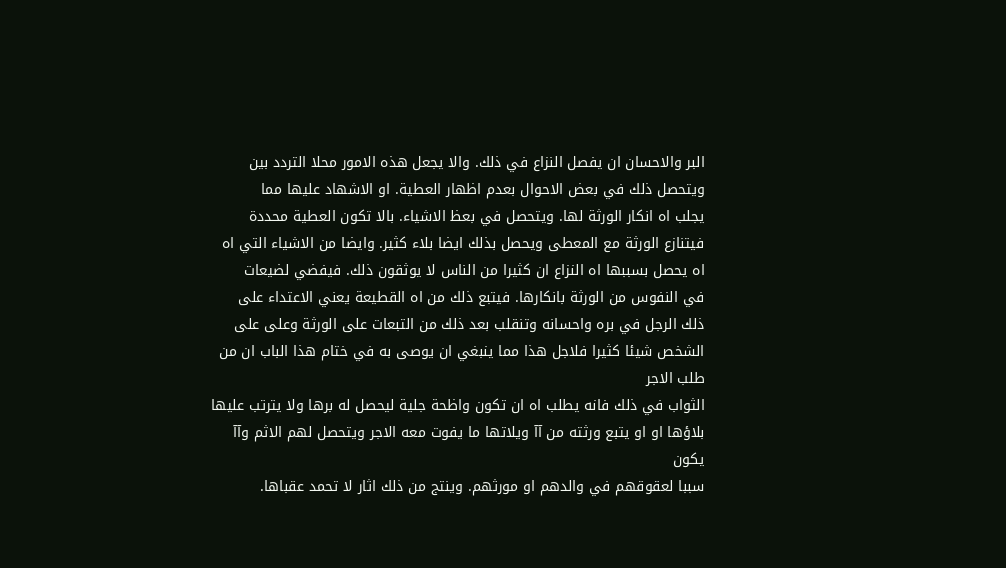البر والاحسان ان يفصل النزاع في ذلك. والا يجعل هذه الامور محلا التردد بين ويتحصل ذلك في بعض الاحوال بعدم اظهار العطية. او الاشهاد عليها مما
يجلب اه انكار الورثة لها. ويتحصل في بعظ الاشياء. بالا تكون العطية محددة فيتنازع الورثة مع المعطى ويحصل بذلك ايضا بلاء كثير. وايضا من الاشياء التي اه اه يحصل بسببها اه النزاع ان كثيرا من الناس لا يوثقون ذلك. فيفضي لضيعات
في النفوس من الورثة بانكارها. فيتبع ذلك من اه القطيعة يعني الاعتداء على ذلك الرجل في بره واحسانه وتنقلب بعد ذلك من التبعات على الورثة وعلى على الشخص شيئا كثيرا فلاجل هذا مما ينبغي ان يوصى به في ختام هذا الباب ان من طلب الاجر
الثواب في ذلك فانه يطلب اه ان تكون واظحة جلية ليحصل له برها ولا يترتب عليها بلاؤها او او يتبع ورثته من آآ ويلاتها ما يفوت معه الاجر ويتحصل لهم الاثم وآآ يكون
سببا لعقوقهم في والدهم او مورثهم. وينتج من ذلك اثار لا تحمد عقباها.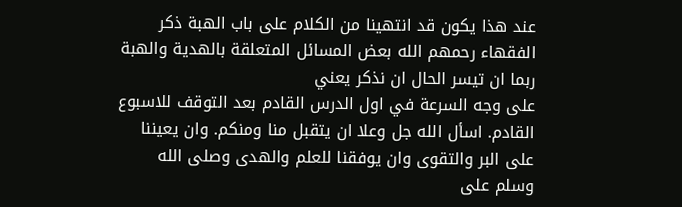عند هذا يكون قد انتهينا من الكلام على باب الهبة ذكر الفقهاء رحمهم الله بعض المسائل المتعلقة بالهدية والهبة ربما ان تيسر الحال ان نذكر يعني
على وجه السرعة في اول الدرس القادم بعد التوقف للاسبوع القادم. اسأل الله جل وعلا ان يتقبل منا ومنكم. وان يعيننا على البر والتقوى وان يوفقنا للعلم والهدى وصلى الله وسلم على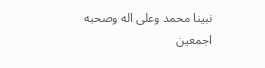نبينا محمد وعلى اله وصحبه اجمعين